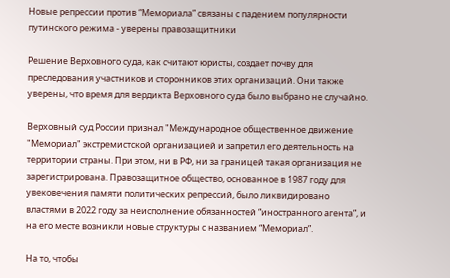Новые репрессии против “Мемориала” связаны с падением популярности путинского режима - уверены правозащитники

Решение Верховного суда, как считают юристы, создает почву для преследования участников и сторонников этих организаций. Они также уверены, что время для вердикта Верховного суда было выбрано не случайно.

Верховный суд России признал "Международное общественное движение "Мемориал" экстремистской организацией и запретил его деятельность на территории страны. При этом, ни в РФ, ни за границей такая организация не зарегистрирована. Правозащитное общество, основанное в 1987 году для увековечения памяти политических репрессий, было ликвидировано властями в 2022 году за неисполнение обязанностей “иностранного агента”, и на его месте возникли новые структуры с названием “Мемориал”.

На то, чтобы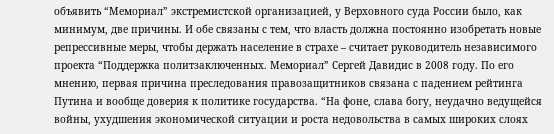объявить “Мемориал” экстремистской организацией, у Верховного суда России было, как минимум, две причины. И обе связаны с тем, что власть должна постоянно изобретать новые репрессивные меры, чтобы держать население в страхе – считает руководитель независимого проекта “Поддержка политзаключенных. Мемориал” Сергей Давидис в 2008 году. По его мнению, первая причина преследования правозащитников связана с падением рейтинга Путина и вообще доверия к политике государства. “На фоне, слава богу, неудачно ведущейся войны, ухудшения экономической ситуации и роста недовольства в самых широких слоях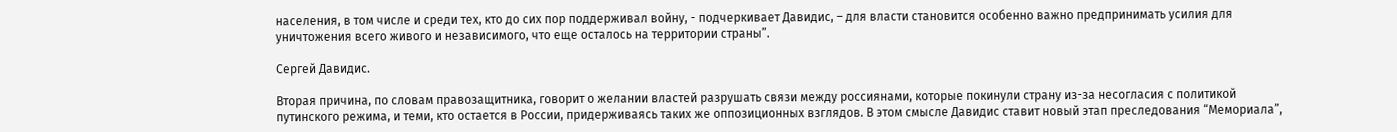населения, в том числе и среди тех, кто до сих пор поддерживал войну, - подчеркивает Давидис, – для власти становится особенно важно предпринимать усилия для уничтожения всего живого и независимого, что еще осталось на территории страны”.

Сергей Давидис.

Вторая причина, по словам правозащитника, говорит о желании властей разрушать связи между россиянами, которые покинули страну из-за несогласия с политикой путинского режима, и теми, кто остается в России, придерживаясь таких же оппозиционных взглядов. В этом смысле Давидис ставит новый этап преследования “Мемориала”,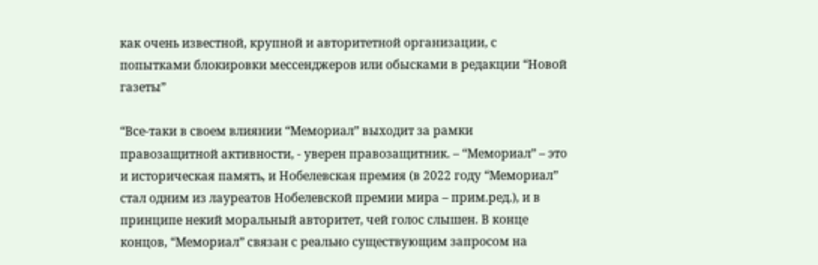как очень известной, крупной и авторитетной организации, с попытками блокировки мессенджеров или обысками в редакции “Новой газеты”

“Все-таки в своем влиянии “Мемориал” выходит за рамки правозащитной активности, - уверен правозащитник. – “Мемориал” – это и историческая память, и Нобелевская премия (в 2022 году “Мемориал” стал одним из лауреатов Нобелевской премии мира – прим.ред.), и в принципе некий моральный авторитет, чей голос слышен. В конце концов, “Мемориал” связан с реально существующим запросом на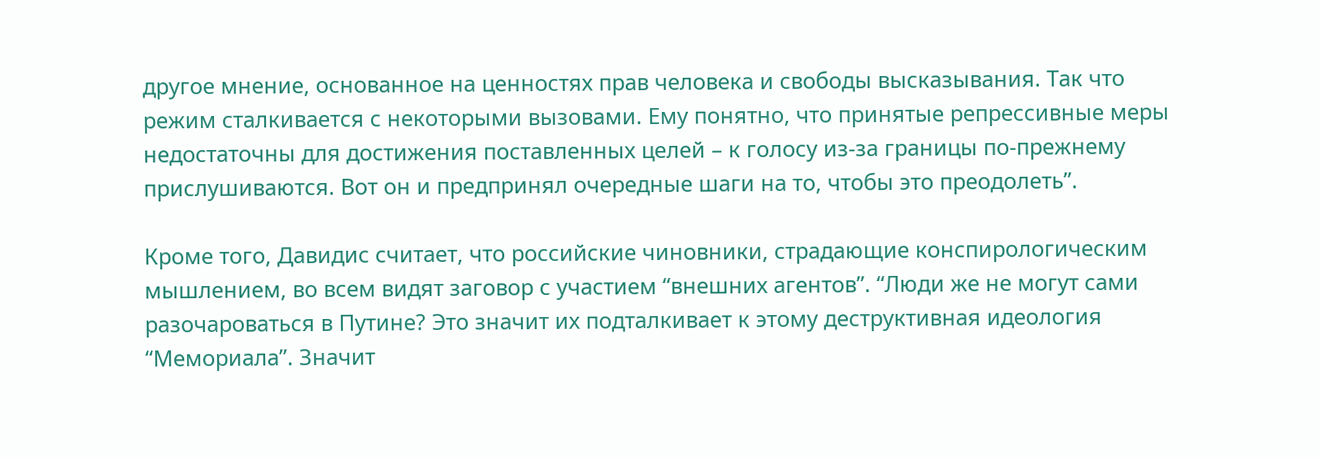другое мнение, основанное на ценностях прав человека и свободы высказывания. Так что режим сталкивается с некоторыми вызовами. Ему понятно, что принятые репрессивные меры недостаточны для достижения поставленных целей – к голосу из-за границы по-прежнему прислушиваются. Вот он и предпринял очередные шаги на то, чтобы это преодолеть”.

Кроме того, Давидис считает, что российские чиновники, страдающие конспирологическим мышлением, во всем видят заговор с участием “внешних агентов”. “Люди же не могут сами разочароваться в Путине? Это значит их подталкивает к этому деструктивная идеология “Мемориала”. Значит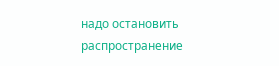надо остановить распространение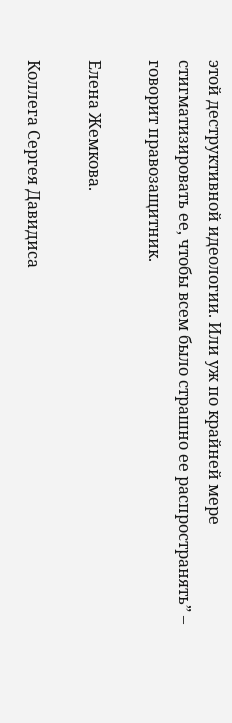этой деструктивной идеологии. Или уж по крайней мере стигматизировать ее, чтобы всем было страшно ее распространять” – говорит правозащитник.

Елена Жемкова.

Коллега Сергея Давидиса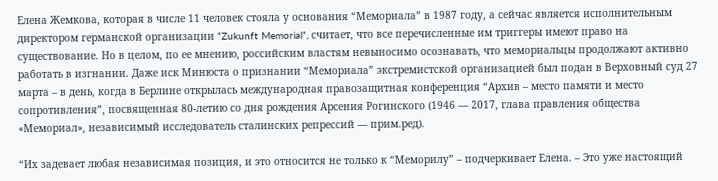Елена Жемкова, которая в числе 11 человек стояла у основания “Мемориала” в 1987 году, а сейчас является исполнительным директором германской организации “Zukunft Memorial”, считает, что все перечисленные им триггеры имеют право на существование. Но в целом, по ее мнению, российским властям невыносимо осознавать, что мемориальцы продолжают активно работать в изгнании. Даже иск Минюста о признании “Мемориала” экстремистской организацией был подан в Верховный суд 27 марта – в день, когда в Берлине открылась международная правозащитная конференция “Архив – место памяти и место сопротивления”, посвященная 80-летию со дня рождения Арсения Рогинского (1946 — 2017, глава правления общества «Мемориал», независимый исследователь сталинских репрессий — прим.ред).

“Их задевает любая независимая позиция, и это относится не только к “Меморилу” – подчеркивает Елена. – Это уже настоящий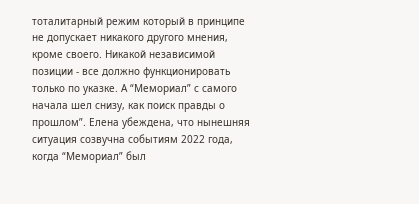тоталитарный режим который в принципе не допускает никакого другого мнения, кроме своего. Никакой независимой позиции - все должно функционировать только по указке. А “Мемориал” с самого начала шел снизу, как поиск правды о прошлом”. Елена убеждена, что нынешняя ситуация созвучна событиям 2022 года, когда “Мемориал” был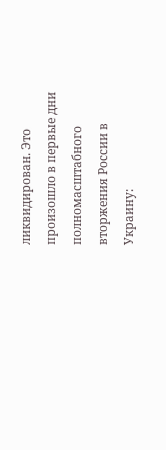ликвидирован. Это произошло в первые дни полномасштабного вторжения России в Украину: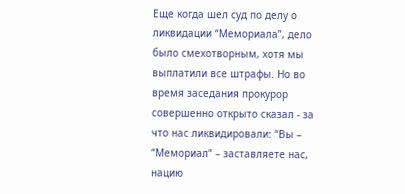Еще когда шел суд по делу о ликвидации “Мемориала”, дело было смехотворным, хотя мы выплатили все штрафы. Но во время заседания прокурор совершенно открыто сказал - за что нас ликвидировали: “Вы – “Мемориал” – заставляете нас, нацию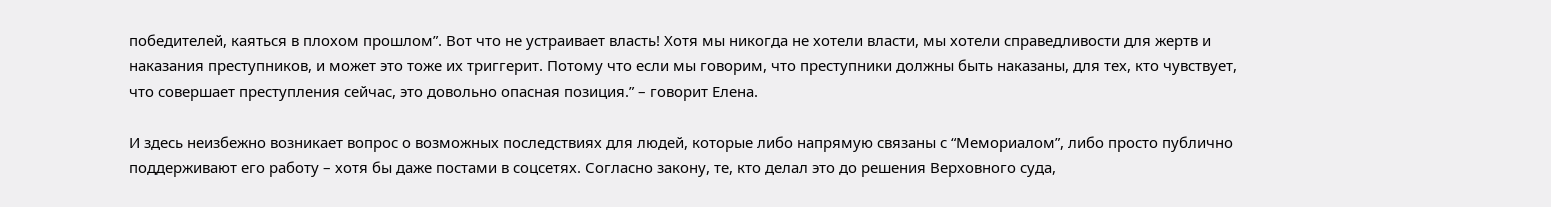победителей, каяться в плохом прошлом”. Вот что не устраивает власть! Хотя мы никогда не хотели власти, мы хотели справедливости для жертв и наказания преступников, и может это тоже их триггерит. Потому что если мы говорим, что преступники должны быть наказаны, для тех, кто чувствует, что совершает преступления сейчас, это довольно опасная позиция.” – говорит Елена.

И здесь неизбежно возникает вопрос о возможных последствиях для людей, которые либо напрямую связаны с “Мемориалом”, либо просто публично поддерживают его работу – хотя бы даже постами в соцсетях. Согласно закону, те, кто делал это до решения Верховного суда,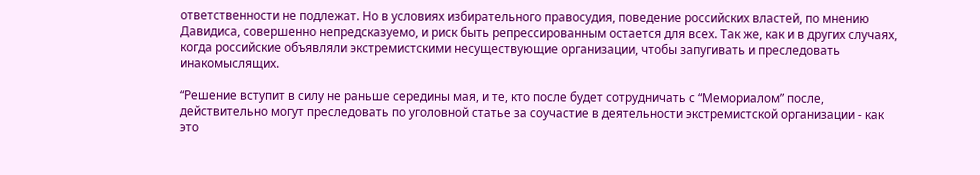ответственности не подлежат. Но в условиях избирательного правосудия, поведение российских властей, по мнению Давидиса, совершенно непредсказуемо, и риск быть репрессированным остается для всех. Так же, как и в других случаях, когда российские объявляли экстремистскими несуществующие организации, чтобы запугивать и преследовать инакомыслящих.

“Решение вступит в силу не раньше середины мая, и те, кто после будет сотрудничать с “Мемориалом” после, действительно могут преследовать по уголовной статье за соучастие в деятельности экстремистской организации - как это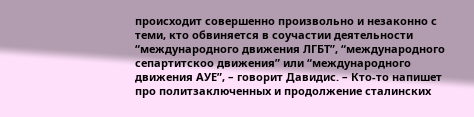происходит совершенно произвольно и незаконно с теми, кто обвиняется в соучастии деятельности “международного движения ЛГБТ”, “международного сепартитскоо движения” или “международного движения АУЕ”, – говорит Давидис. – Кто-то напишет про политзаключенных и продолжение сталинских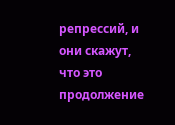репрессий, и они скажут, что это продолжение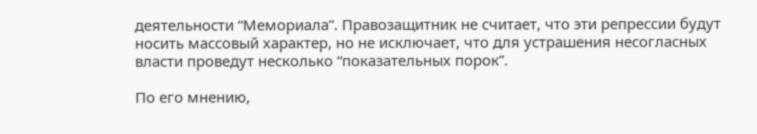деятельности “Мемориала”. Правозащитник не считает, что эти репрессии будут носить массовый характер, но не исключает, что для устрашения несогласных власти проведут несколько “показательных порок”.

По его мнению,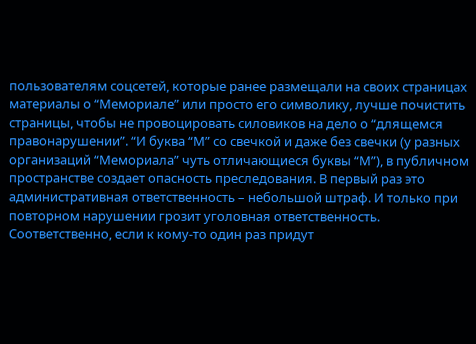пользователям соцсетей, которые ранее размещали на своих страницах материалы о “Мемориале” или просто его символику, лучше почистить страницы, чтобы не провоцировать силовиков на дело о “длящемся правонарушении”. “И буква “М” со свечкой и даже без свечки (у разных организаций “Мемориала” чуть отличающиеся буквы “М”), в публичном пространстве создает опасность преследования. В первый раз это административная ответственность – небольшой штраф. И только при повторном нарушении грозит уголовная ответственность. Соответственно, если к кому-то один раз придут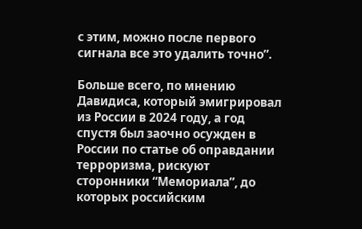с этим, можно после первого сигнала все это удалить точно”.

Больше всего, по мнению Давидиса, который эмигрировал из России в 2024 году, а год спустя был заочно осужден в России по статье об оправдании терроризма, рискуют сторонники “Мемориала”, до которых российским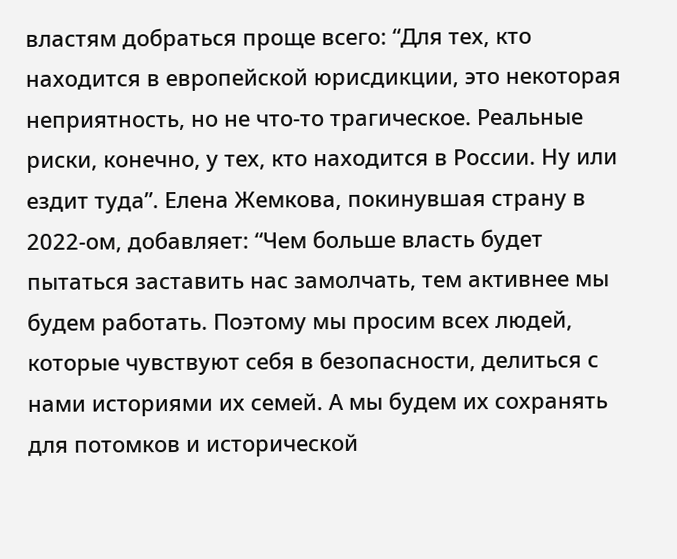властям добраться проще всего: “Для тех, кто находится в европейской юрисдикции, это некоторая неприятность, но не что-то трагическое. Реальные риски, конечно, у тех, кто находится в России. Ну или ездит туда”. Елена Жемкова, покинувшая страну в 2022-ом, добавляет: “Чем больше власть будет пытаться заставить нас замолчать, тем активнее мы будем работать. Поэтому мы просим всех людей, которые чувствуют себя в безопасности, делиться с нами историями их семей. А мы будем их сохранять для потомков и исторической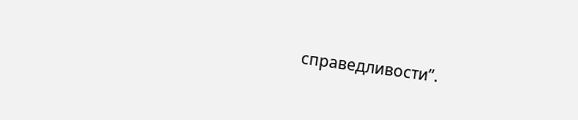справедливости”.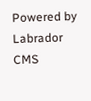Powered by Labrador CMS